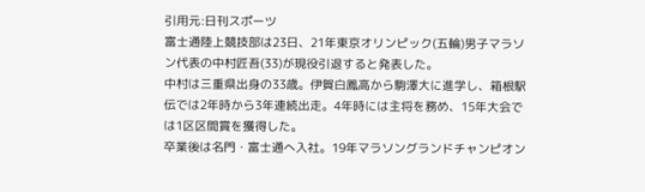引用元:日刊スポーツ
富士通陸上競技部は23日、21年東京オリンピック(五輪)男子マラソン代表の中村匠吾(33)が現役引退すると発表した。
中村は三重県出身の33歳。伊賀白鳳高から駒澤大に進学し、箱根駅伝では2年時から3年連続出走。4年時には主将を務め、15年大会では1区区間賞を獲得した。
卒業後は名門・富士通へ入社。19年マラソングランドチャンピオン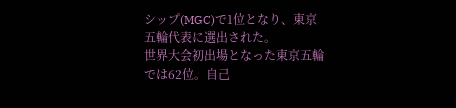シップ(MGC)で1位となり、東京五輪代表に選出された。
世界大会初出場となった東京五輪では62位。自己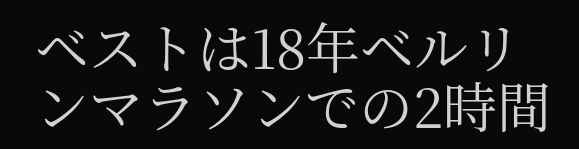ベストは18年ベルリンマラソンでの2時間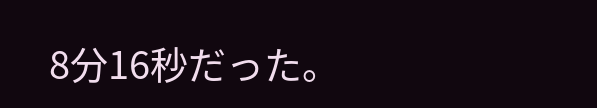8分16秒だった。